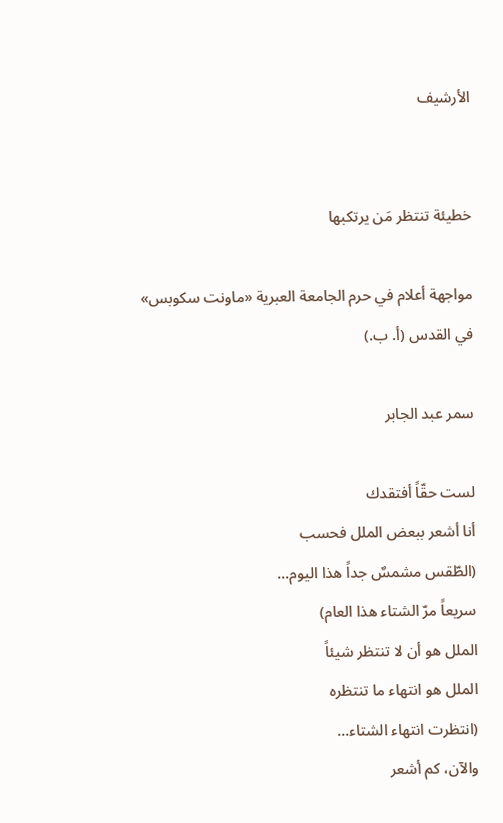الأرشيف


خطيئة تنتظر مَن يرتكبها

مواجهة أعلام في حرم الجامعة العبرية «ماونت سكوبس» في القدس (أ. ب.)

سمر عبد الجابر

لست حقّاً أفتقدك
أنا أشعر ببعض الملل فحسب
(الطّقس مشمسٌ جداً هذا اليوم...
سريعاً مرّ الشتاء هذا العام)
الملل هو أن لا تنتظر شيئاً
الملل هو انتهاء ما تنتظره
(انتظرت انتهاء الشتاء...
والآن، كم أشعر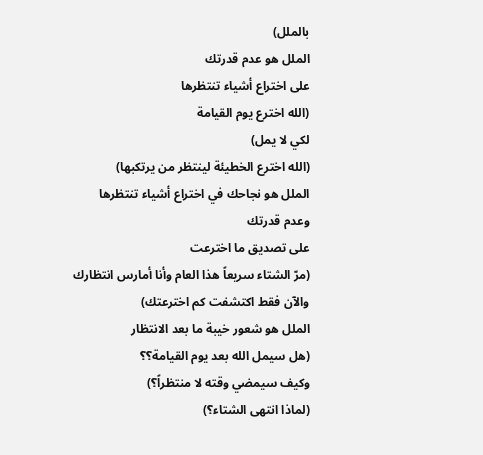بالملل)
الملل هو عدم قدرتك
على اختراع أشياء تنتظرها
(الله اخترع يوم القيامة
لكي لا يمل)
(الله اخترع الخطيئة لينتظر من يرتكبها)
الملل هو نجاحك في اختراع أشياء تنتظرها
وعدم قدرتك
على تصديق ما اخترعت
(مرّ الشتاء سريعاً هذا العام وأنا أمارس انتظارك
والآن فقط اكتشفت كم اخترعتك)
الملل هو شعور خيبة ما بعد الانتظار
(هل سيمل الله بعد يوم القيامة؟؟
وكيف سيمضي وقته لا منتظراً؟)
(لماذا انتهى الشتاء؟)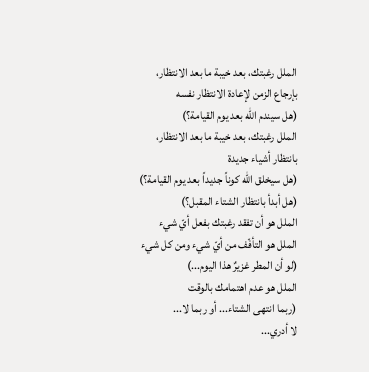الملل رغبتك، بعد خيبة ما بعد الانتظار،
بإرجاع الزمن لإعادة الانتظار نفسه
(هل سيندم الله بعد يوم القيامة؟)
الملل رغبتك، بعد خيبة ما بعد الانتظار،
بانتظار أشياء جديدة
(هل سيخلق الله كوناً جديداً بعد يوم القيامة؟)
(هل أبدأ بانتظار الشتاء المقبل؟)
الملل هو أن تفقد رغبتك بفعل أيّ شيء
الملل هو التأفّف من أيّ شيء ومن كل شيء
(لو أن المطر غزيرٌ هذا اليوم...)
الملل هو عدم اهتمامك بالوقت
(ربما انتهى الشتاء... أو ربما لا...
لا أدري...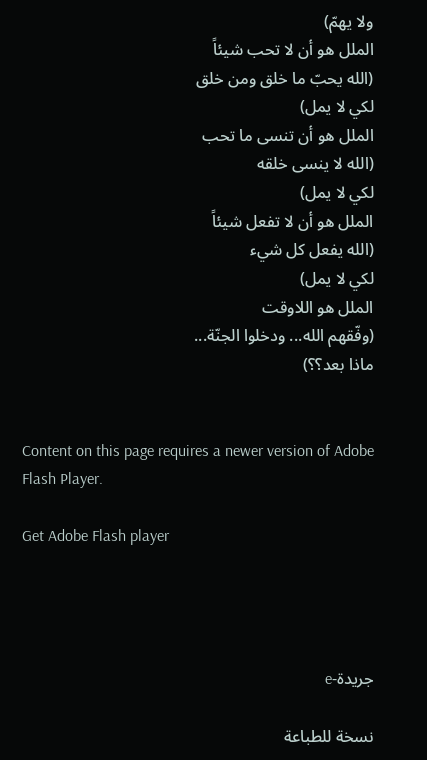ولا يهمّ)
الملل هو أن لا تحب شيئاً
(الله يحبّ ما خلق ومن خلق
لكي لا يمل)
الملل هو أن تنسى ما تحب
(الله لا ينسى خلقه
لكي لا يمل)
الملل هو أن لا تفعل شيئاً
(الله يفعل كل شيء
لكي لا يمل)
الملل هو اللاوقت
(وفّقهم الله... ودخلوا الجنّة...
ماذا بعد؟؟)


Content on this page requires a newer version of Adobe Flash Player.

Get Adobe Flash player




جريدة-e

نسخة للطباعة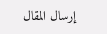إرسال المقال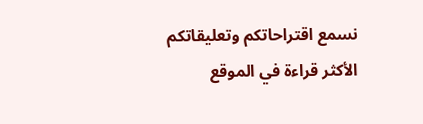نسمع اقتراحاتكم وتعليقاتكم
الأكثر قراءة في الموقع